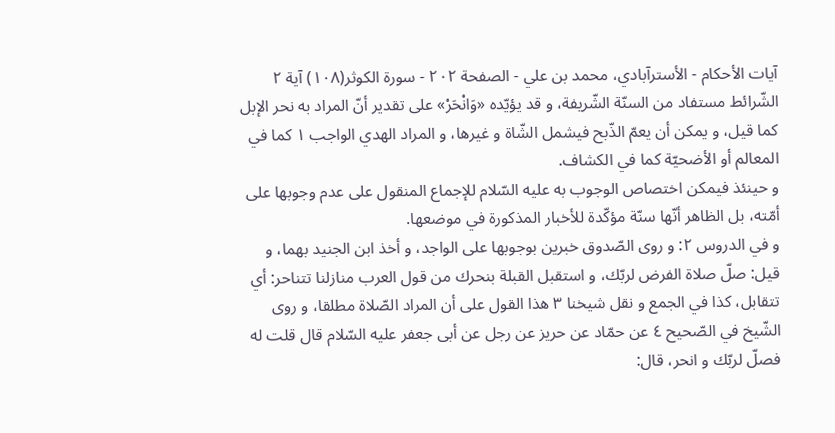آيات الأحكام - الأسترآبادي، محمد بن علي - الصفحة ٢٠٢ - سورة الكوثر(١٠٨) آية ٢
الشّرائط مستفاد من السنّة الشّريفة، و قد يؤيّده «وَانْحَرْ» على تقدير أنّ المراد به نحر الإبل كما قيل، و يمكن أن يعمّ الذّبح فيشمل الشّاة و غيرها، و المراد الهدي الواجب ١ كما في المعالم أو الأضحيّة كما في الكشاف.
و حينئذ فيمكن اختصاص الوجوب به عليه السّلام للإجماع المنقول على عدم وجوبها على أمّته، بل الظاهر أنّها سنّة مؤكّدة للأخبار المذكورة في موضعها.
و في الدروس ٢: و روى الصّدوق خبرين بوجوبها على الواجد، و أخذ ابن الجنيد بهما، و قيل: صلّ صلاة الفرض لربّك، و استقبل القبلة بنحرك من قول العرب منازلنا تتناحر: أي تتقابل، كذا في الجمع و نقل شيخنا ٣ هذا القول على أن المراد الصّلاة مطلقا، و روى الشّيخ في الصّحيح ٤ عن حمّاد عن حريز عن رجل عن أبى جعفر عليه السّلام قال قلت له فصلّ لربّك و انحر، قال: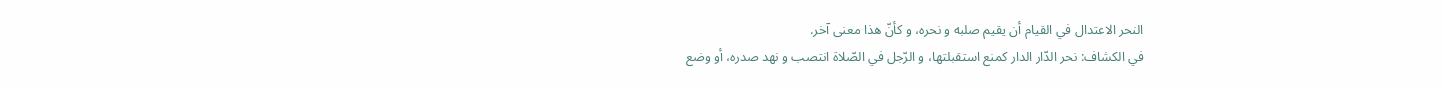النحر الاعتدال في القيام أن يقيم صلبه و نحره، و كأنّ هذا معنى آخر.
في الكشاف: نحر الدّار الدار كمنع استقبلتها، و الرّجل في الصّلاة انتصب و نهد صدره، أو وضع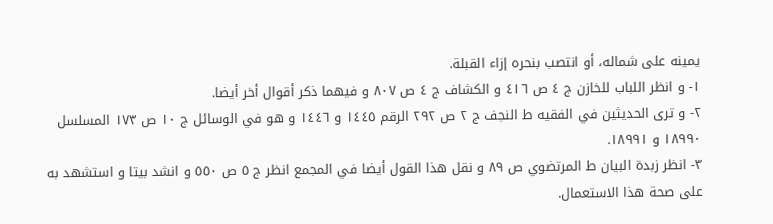يمينه على شماله، أو انتصب بنحره إزاء القبلة.
١- و انظر اللباب للخازن ج ٤ ص ٤١٦ و الكشاف ج ٤ ص ٨٠٧ و فيهما ذكر أقوال أخر أيضا.
٢- و ترى الحديثين في الفقيه ط النجف ج ٢ ص ٢٩٢ الرقم ١٤٤٥ و ١٤٤٦ و هو في الوسائل ج ١٠ ص ١٧٣ المسلسل ١٨٩٩٠ و ١٨٩٩١.
٣- انظر زبدة البيان ط المرتضوي ص ٨٩ و نقل هذا القول أيضا في المجمع انظر ج ٥ ص ٥٥٠ و انشد بيتا و استشهد به على صحة هذا الاستعمال.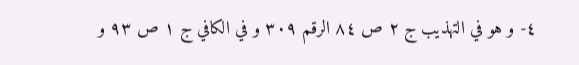٤- و هو في التهذيب ج ٢ ص ٨٤ الرقم ٣٠٩ و في الكافي ج ١ ص ٩٣ و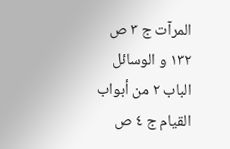المرآت ج ٣ ص ١٣٢ و الوسائل الباب ٢ من أبواب القيام ج ٤ ص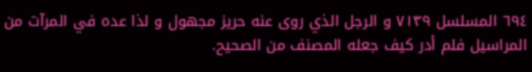٦٩٤ المسلسل ٧١٣٩ و الرجل الذي روى عنه حريز مجهول و لذا عده في المرآت من المراسيل فلم أدر كيف جعله المصنف من الصحيح.